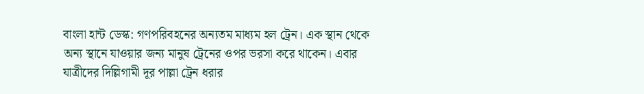বাংলা হান্ট ডেস্ক: গণপরিবহনের অন্যতম মাধ্যম হল ট্রেন। এক স্থান থেকে অন্য স্থানে যাওয়ার জন্য মানুষ ট্রেনের ওপর ভরসা করে থাকেন। এবার যাত্রীদের দিল্লিগামী দূর পাল্লা ট্রেন ধরার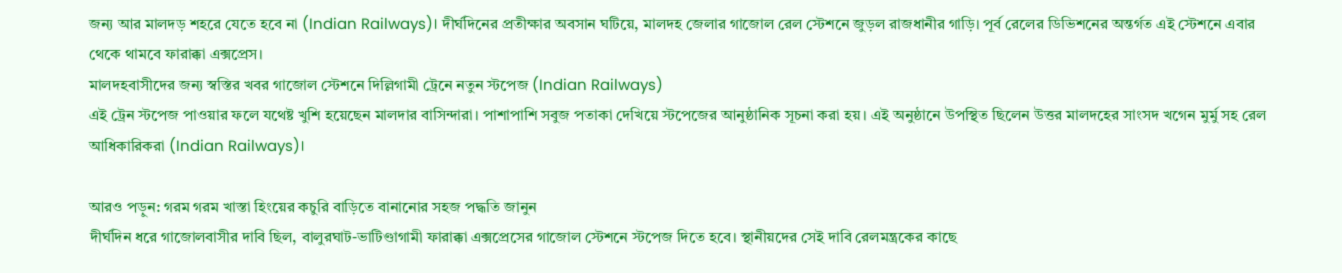জন্য আর মালদড় শহরে যেতে হবে না (Indian Railways)। দীর্ঘদিনের প্রতীক্ষার অবসান ঘটিয়ে, মালদহ জেলার গাজোল রেল স্টেশনে জুড়ল রাজধানীর গাড়ি। পূর্ব রেলের ডিভিশনের অন্তর্গত এই স্টেশনে এবার থেকে থামবে ফারাক্কা এক্সপ্রেস।
মালদহবাসীদের জন্য স্বস্তির খবর গাজোল স্টেশনে দিল্লিগামী ট্রেনে নতুন স্টপেজ (Indian Railways)
এই ট্রেন স্টপেজ পাওয়ার ফলে যথেষ্ট খুশি হয়েছেন মালদার বাসিন্দারা। পাশাপাশি সবুজ পতাকা দেখিয়ে স্টপেজের আনুষ্ঠানিক সূচনা করা হয়। এই অনুষ্ঠানে উপস্থিত ছিলেন উত্তর মালদহের সাংসদ খগেন মুর্মু সহ রেল আধিকারিকরা (Indian Railways)।

আরও পড়ুন: গরম গরম খাস্তা হিংয়ের কচুরি বাড়িতে বানানোর সহজ পদ্ধতি জানুন
দীর্ঘদিন ধরে গাজোলবাসীর দাবি ছিল, বালুরঘাট-ভাটিণ্ডাগামী ফারাক্কা এক্সপ্রেসের গাজোল স্টেশনে স্টপেজ দিতে হবে। স্থানীয়দের সেই দাবি রেলমন্ত্রকের কাছে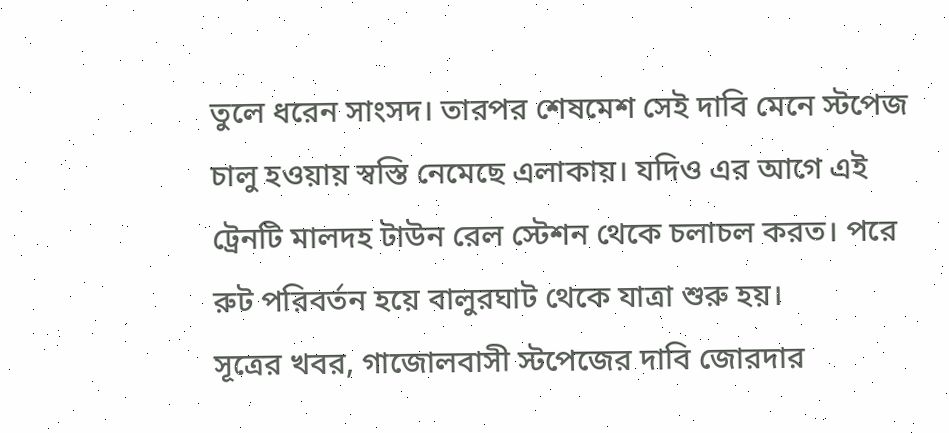তুলে ধরেন সাংসদ। তারপর শেষমেশ সেই দাবি মেনে স্টপেজ চালু হওয়ায় স্বস্তি নেমেছে এলাকায়। যদিও এর আগে এই ট্রেনটি মালদহ টাউন রেল স্টেশন থেকে চলাচল করত। পরে রুট পরিবর্তন হয়ে বালুরঘাট থেকে যাত্রা শুরু হয়।
সূত্রের খবর, গাজোলবাসী স্টপেজের দাবি জোরদার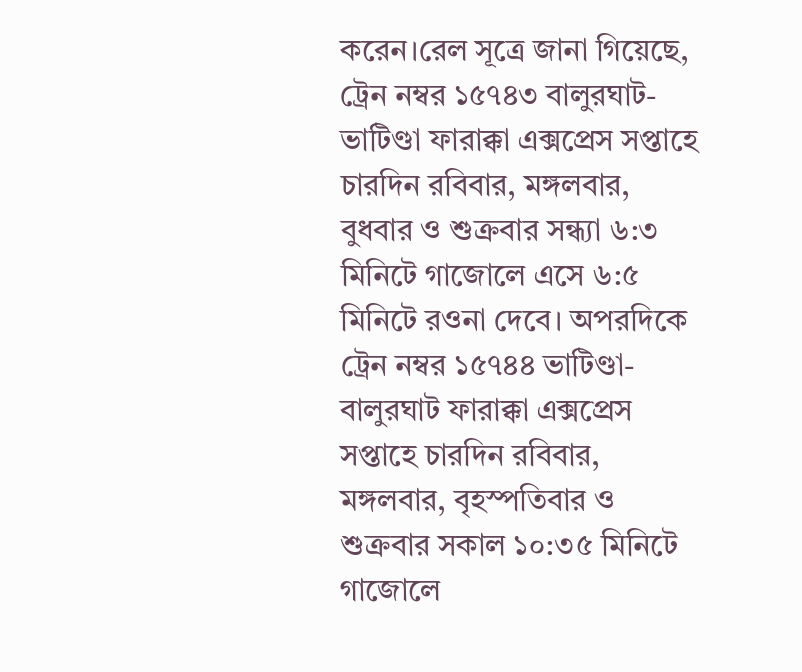করেন।রেল সূত্রে জানা গিয়েছে, ট্রেন নম্বর ১৫৭৪৩ বালুরঘাট-ভাটিণ্ডা ফারাক্কা এক্সপ্রেস সপ্তাহে চারদিন রবিবার, মঙ্গলবার, বুধবার ও শুক্রবার সন্ধ্যা ৬:৩ মিনিটে গাজোলে এসে ৬:৫ মিনিটে রওনা দেবে। অপরদিকে ট্রেন নম্বর ১৫৭৪৪ ভাটিণ্ডা-বালুরঘাট ফারাক্কা এক্সপ্রেস সপ্তাহে চারদিন রবিবার, মঙ্গলবার, বৃহস্পতিবার ও শুক্রবার সকাল ১০:৩৫ মিনিটে গাজোলে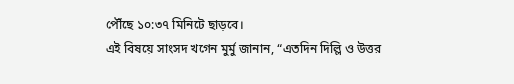পৌঁছে ১০:৩৭ মিনিটে ছাড়বে।
এই বিষয়ে সাংসদ খগেন মুর্মু জানান, “এতদিন দিল্লি ও উত্তর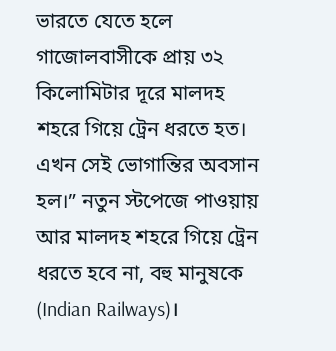ভারতে যেতে হলে গাজোলবাসীকে প্রায় ৩২ কিলোমিটার দূরে মালদহ শহরে গিয়ে ট্রেন ধরতে হত। এখন সেই ভোগান্তির অবসান হল।” নতুন স্টপেজে পাওয়ায় আর মালদহ শহরে গিয়ে ট্রেন ধরতে হবে না, বহু মানুষকে (Indian Railways)।